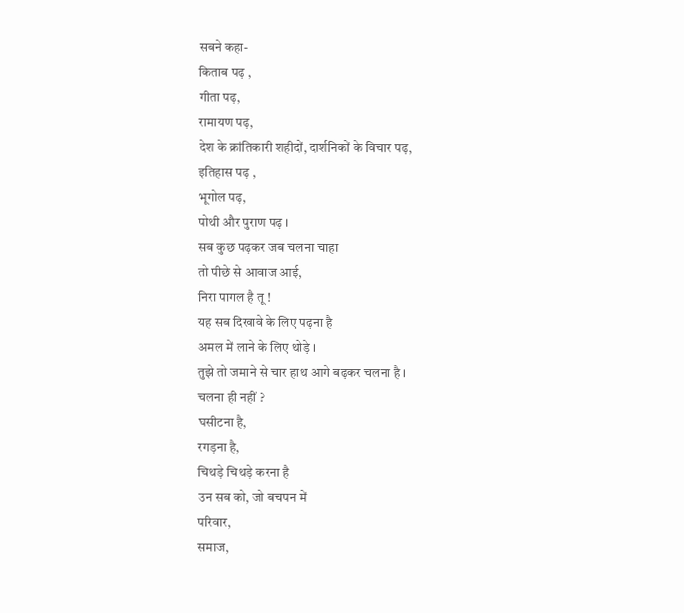सबने कहा-
किताब पढ़ ,
गीता पढ़,
रामायण पढ़,
देश के क्रांतिकारी शहीदों, दार्शनिकों के विचार पढ़,
इतिहास पढ़ ,
भूगोल पढ़,
पोथी और पुराण पढ़ ।
सब कुछ पढ़कर जब चलना चाहा
तो पीछे से आवाज आई,
निरा पागल है तू !
यह सब दिखावे के लिए पढ़ना है
अमल में लाने के लिए थोड़े ।
तुझे तो जमाने से चार हाथ आगे बढ़कर चलना है ।
चलना ही नहीं ?
घसीटना है,
रगड़ना है,
चिथड़े चिथड़े करना है
उन सब को, जो बचपन में
परिवार,
समाज,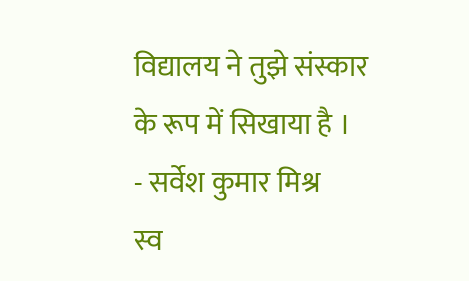विद्यालय ने तुझे संस्कार के रूप में सिखाया है ।
- सर्वेश कुमार मिश्र
स्व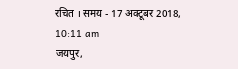रचित । समय - 17 अक्टूबर 2018, 10:11 am
जयपुर,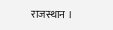राजस्थान ।